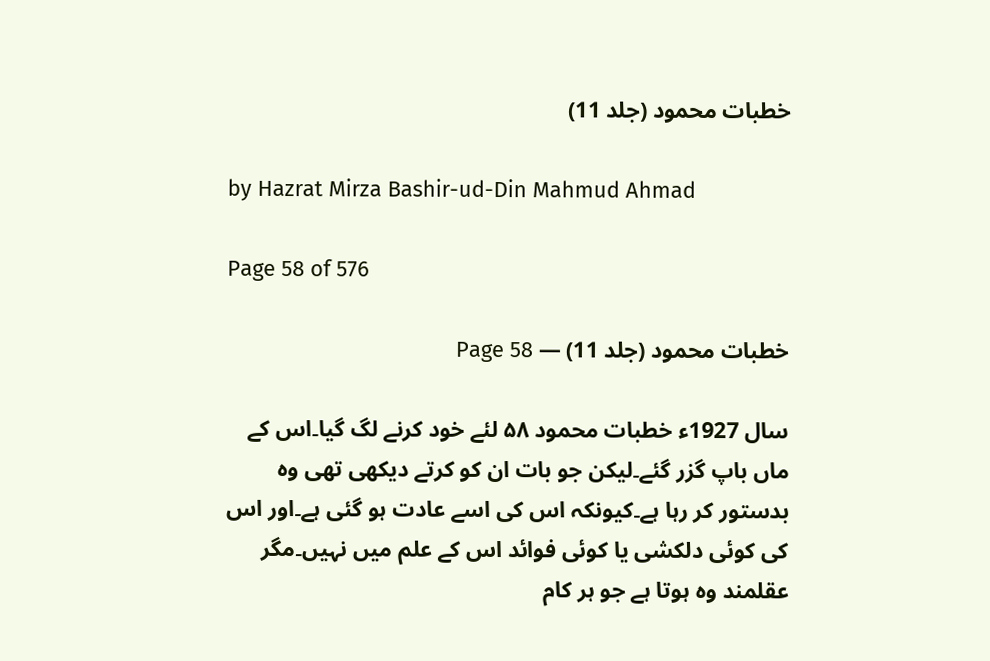خطبات محمود (جلد 11)

by Hazrat Mirza Bashir-ud-Din Mahmud Ahmad

Page 58 of 576

خطبات محمود (جلد 11) — Page 58

سال 1927ء خطبات محمود ۵۸ لئے خود کرنے لگ گیا۔اس کے ماں باپ گزر گئے۔لیکن جو بات ان کو کرتے دیکھی تھی وہ بدستور کر رہا ہے۔کیونکہ اس کی اسے عادت ہو گئی ہے۔اور اس کی کوئی دلکشی یا کوئی فوائد اس کے علم میں نہیں۔مگر عقلمند وہ ہوتا ہے جو ہر کام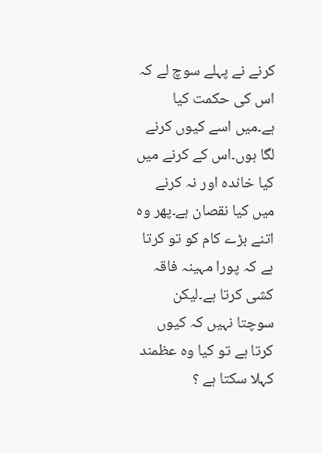کرنے نے پہلے سوچ لے کہ اس کی حکمت کیا ہے۔میں اسے کیوں کرنے لگا ہوں۔اس کے کرنے میں کیا خاندہ اور نہ کرنے میں کیا نقصان ہے۔پھر وہ اتنے بڑے کام کو تو کرتا ہے کہ پورا مہینہ فاقہ کشی کرتا ہے۔لیکن سوچتا نہیں کہ کیوں کرتا ہے تو کیا وہ عظمند کہلا سکتا ہے ؟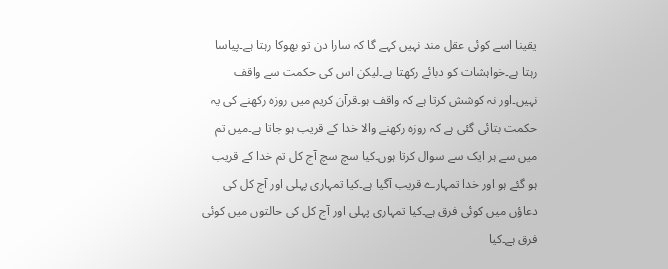یقینا اسے کوئی عقل مند نہیں کہے گا کہ سارا دن تو بھوکا رہتا ہے۔پیاسا رہتا ہے۔خواہشات کو دبائے رکھتا ہے۔لیکن اس کی حکمت سے واقف نہیں۔اور نہ کوشش کرتا ہے کہ واقف ہو۔قرآن کریم میں روزہ رکھنے کی یہ حکمت بتائی گئی ہے کہ روزہ رکھنے والا خدا کے قریب ہو جاتا ہے۔میں تم میں سے ہر ایک سے سوال کرتا ہوں۔کیا سچ سچ آج کل تم خدا کے قریب ہو گئے ہو اور خدا تمہارے قریب آگیا ہے۔کیا تمہاری پہلی اور آج کل کی دعاؤں میں کوئی فرق ہے۔کیا تمہاری پہلی اور آج کل کی حالتوں میں کوئی فرق ہے۔کیا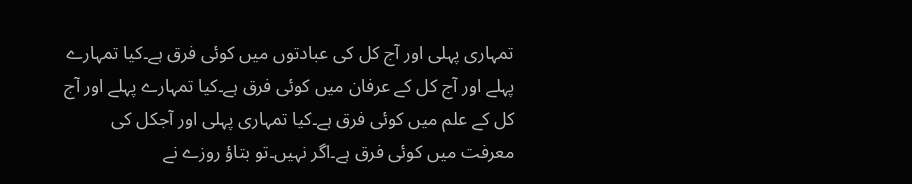تمہاری پہلی اور آج کل کی عبادتوں میں کوئی فرق ہے۔کیا تمہارے پہلے اور آج کل کے عرفان میں کوئی فرق ہے۔کیا تمہارے پہلے اور آج کل کے علم میں کوئی فرق ہے۔کیا تمہاری پہلی اور آجکل کی معرفت میں کوئی فرق ہے۔اگر نہیں۔تو بتاؤ روزے نے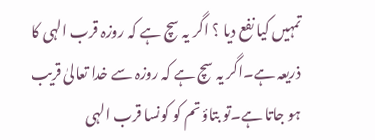تمہیں کیا نفع دیا ؟ اگر یہ سچ ہے کہ روزہ قرب الہی کا ذریعہ ہے۔اگر یہ سچ ہے کہ روزہ سے خدا تعالیٰ قریب ہو جاتا ہے۔تو بتاؤ تم کو کونسا قرب الہی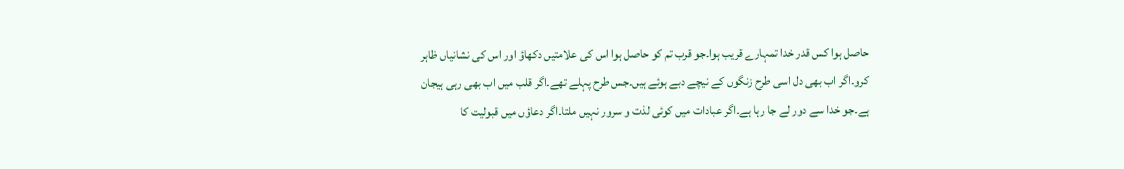حاصل ہوا کس قدر خدا تمہارے قریب ہوا۔جو قرب تم کو حاصل ہوا اس کی علامتیں دکھاؤ اور اس کی نشانیاں ظاہر کرو۔اگر اب بھی دل اسی طرح زنگوں کے نیچے دبے ہوئے ہیں۔جس طرح پہلے تھے۔اگر قلب میں اب بھی رہی ہیجان ہے۔جو خدا سے دور لے جا رہا ہے۔اگر عبادات میں کوئی لذت و سرور نہیں ملتا۔اگر دعاؤں میں قبولیت کا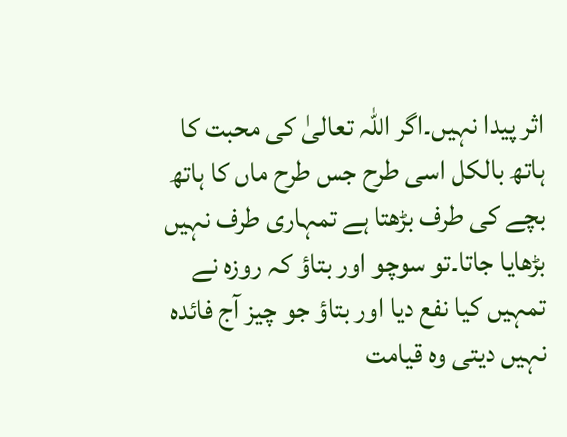اثر پیدا نہیں۔اگر اللہ تعالیٰ کی محبت کا ہاتھ بالکل اسی طرح جس طرح ماں کا ہاتھ بچے کی طرف بڑھتا ہے تمہاری طرف نہیں بڑھایا جاتا۔تو سوچو اور بتاؤ کہ روزہ نے تمہیں کیا نفع دیا اور بتاؤ جو چیز آج فائدہ نہیں دیتی وہ قیامت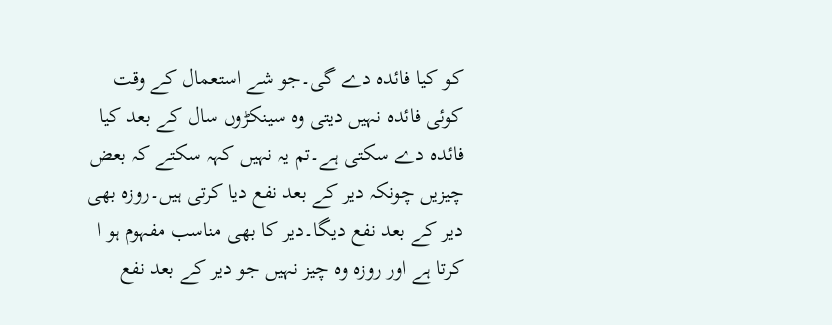کو کیا فائدہ دے گی۔جو شے استعمال کے وقت کوئی فائدہ نہیں دیتی وہ سینکڑوں سال کے بعد کیا فائدہ دے سکتی ہے۔تم یہ نہیں کہہ سکتے کہ بعض چیزیں چونکہ دیر کے بعد نفع دیا کرتی ہیں۔روزہ بھی دیر کے بعد نفع دیگا۔دیر کا بھی مناسب مفہوم ہو ا کرتا ہے اور روزہ وہ چیز نہیں جو دیر کے بعد نفع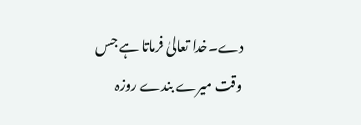دے۔خدا تعالیٰ فرماتا ہے جس وقت میرے بندے روزہ